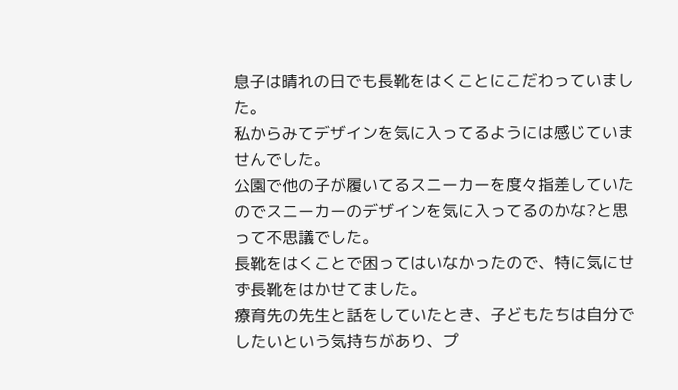息子は晴れの日でも長靴をはくことにこだわっていました。
私からみてデザインを気に入ってるようには感じていませんでした。
公園で他の子が履いてるスニーカーを度々指差していたのでスニーカーのデザインを気に入ってるのかな?と思って不思議でした。
長靴をはくことで困ってはいなかったので、特に気にせず長靴をはかせてました。
療育先の先生と話をしていたとき、子どもたちは自分でしたいという気持ちがあり、プ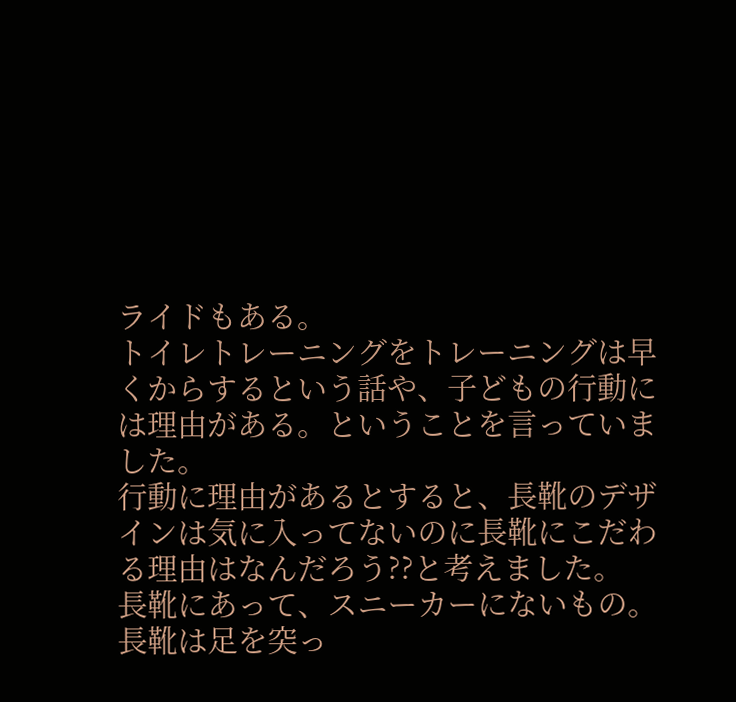ライドもある。
トイレトレーニングをトレーニングは早くからするという話や、子どもの行動には理由がある。ということを言っていました。
行動に理由があるとすると、長靴のデザインは気に入ってないのに長靴にこだわる理由はなんだろう??と考えました。
長靴にあって、スニーカーにないもの。
長靴は足を突っ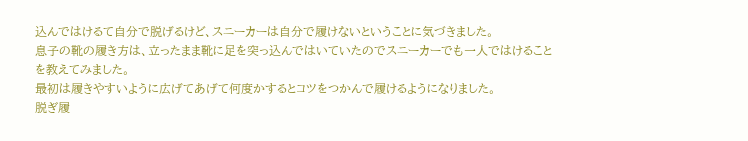込んではけるて自分で脱げるけど、スニーカーは自分で履けないということに気づきました。
息子の靴の履き方は、立ったまま靴に足を突っ込んではいていたのでスニーカーでも一人ではけることを教えてみました。
最初は履きやすいように広げてあげて何度かするとコツをつかんで履けるようになりました。
脱ぎ履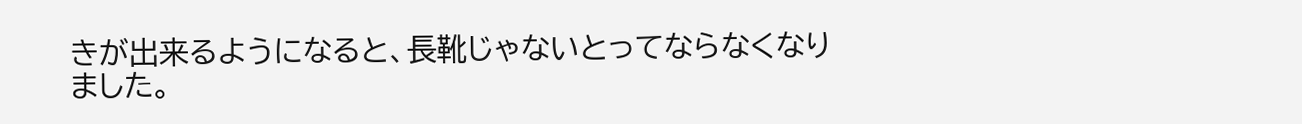きが出来るようになると、長靴じゃないとってならなくなりました。